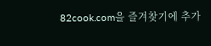82cook.com을 즐겨찾기에 추가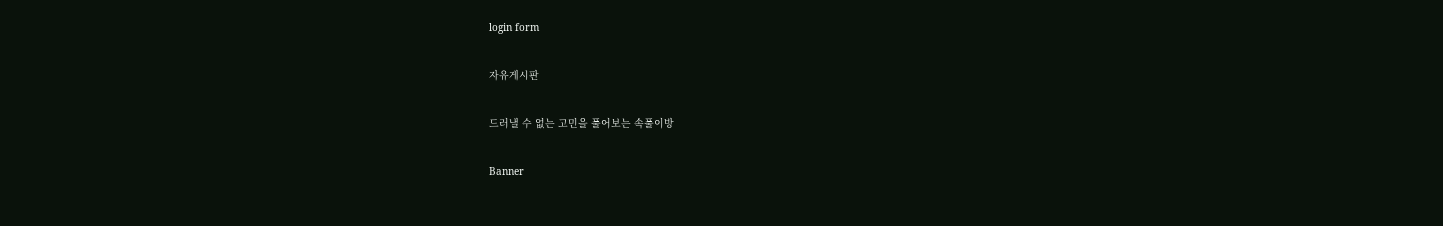login form

자유게시판

드러낼 수 없는 고민을 풀어보는 속풀이방

Banner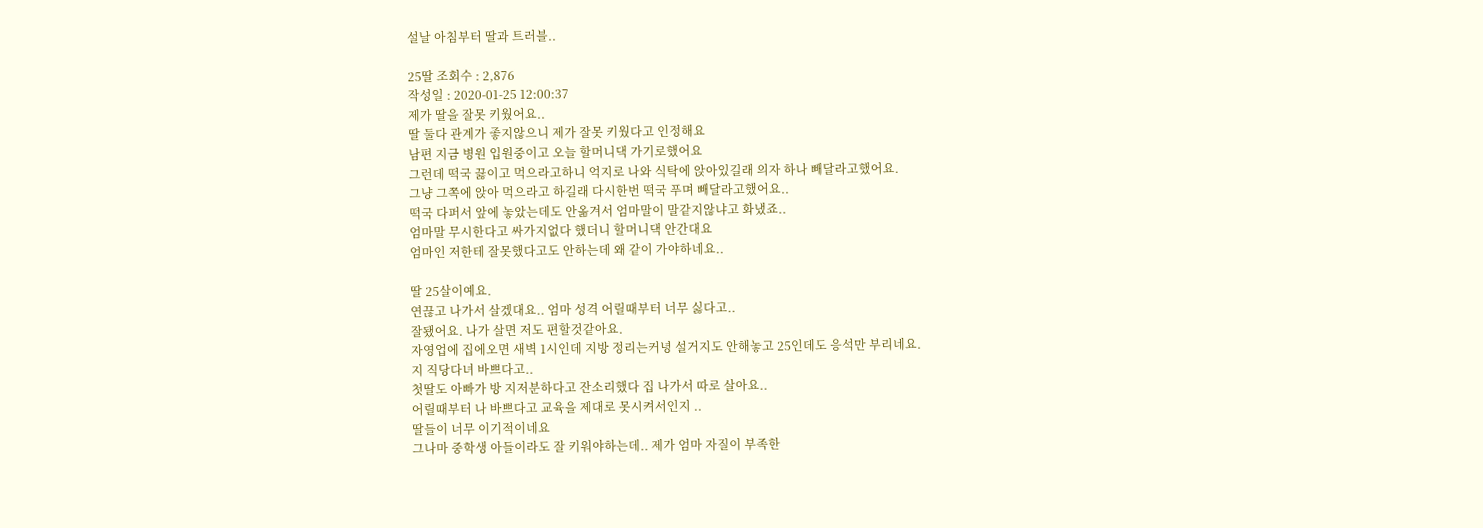설날 아침부터 딸과 트러블..

25딸 조회수 : 2,876
작성일 : 2020-01-25 12:00:37
제가 딸을 잘못 키웠어요..
딸 둘다 관계가 좋지않으니 제가 잘못 키웠다고 인정해요
남편 지금 병원 입원중이고 오늘 할머니댁 가기로했어요
그런데 떡국 끓이고 먹으라고하니 억지로 나와 식탁에 앉아있길래 의자 하나 빼달라고했어요.
그냥 그쪽에 앉아 먹으라고 하길래 다시한번 떡국 푸며 빼달라고했어요..
떡국 다퍼서 앞에 놓았는데도 안옮겨서 엄마말이 말같지않냐고 화냈죠..
엄마말 무시한다고 싸가지없다 했더니 할머니댁 안간대요
엄마인 저한테 잘못했다고도 안하는데 왜 같이 가야하네요..

딸 25살이예요.
연끊고 나가서 살겠대요.. 엄마 성격 어릴때부터 너무 싫다고..
잘됐어요. 나가 살면 저도 편할것같아요.
자영업에 집에오면 새벽 1시인데 지방 정리는커녕 설거지도 안해놓고 25인데도 응석만 부리네요.
지 직당다녀 바쁘다고..
첫딸도 아빠가 방 지저분하다고 잔소리했다 집 나가서 따로 살아요..
어릴때부터 나 바쁘다고 교육을 제대로 못시켜서인지 ..
딸들이 너무 이기적이네요
그나마 중학생 아들이라도 잘 키워야하는데.. 제가 엄마 자질이 부족한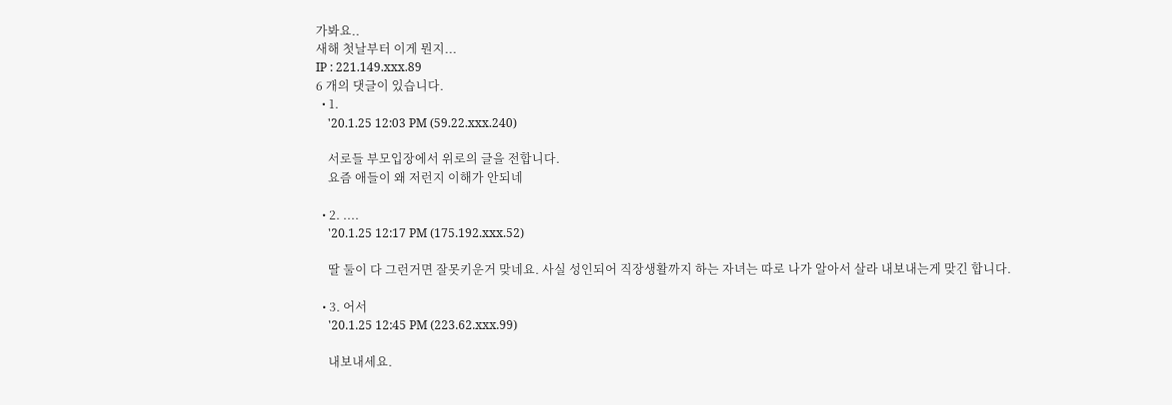가봐요..
새해 첫날부터 이게 뭔지...
IP : 221.149.xxx.89
6 개의 댓글이 있습니다.
  • 1.
    '20.1.25 12:03 PM (59.22.xxx.240)

    서로들 부모입장에서 위로의 글을 전합니다.
    요즘 애들이 왜 저런지 이해가 안되네

  • 2. ....
    '20.1.25 12:17 PM (175.192.xxx.52)

    딸 둘이 다 그런거면 잘못키운거 맞네요. 사실 성인되어 직장생활까지 하는 자녀는 따로 나가 알아서 살라 내보내는게 맞긴 합니다.

  • 3. 어서
    '20.1.25 12:45 PM (223.62.xxx.99)

    내보내세요.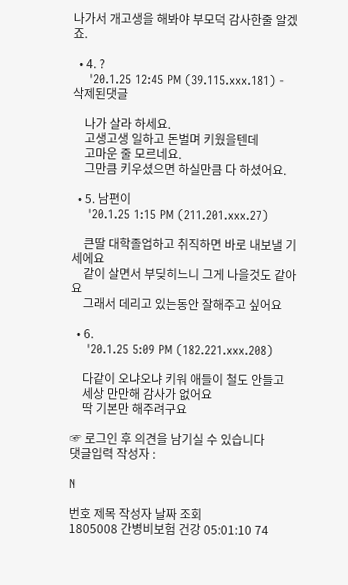나가서 개고생을 해봐야 부모덕 감사한줄 알겠죠.

  • 4. ?
    '20.1.25 12:45 PM (39.115.xxx.181) - 삭제된댓글

    나가 살라 하세요.
    고생고생 일하고 돈벌며 키웠을텐데
    고마운 줄 모르네요.
    그만큼 키우셨으면 하실만큼 다 하셨어요.

  • 5. 남편이
    '20.1.25 1:15 PM (211.201.xxx.27)

    큰딸 대학졸업하고 취직하면 바로 내보낼 기세에요
    같이 살면서 부딪히느니 그게 나을것도 같아요
    그래서 데리고 있는동안 잘해주고 싶어요

  • 6.
    '20.1.25 5:09 PM (182.221.xxx.208)

    다같이 오냐오냐 키워 애들이 철도 안들고
    세상 만만해 감사가 없어요
    딱 기본만 해주려구요

☞ 로그인 후 의견을 남기실 수 있습니다
댓글입력 작성자 :

N

번호 제목 작성자 날짜 조회
1805008 간병비보험 건강 05:01:10 74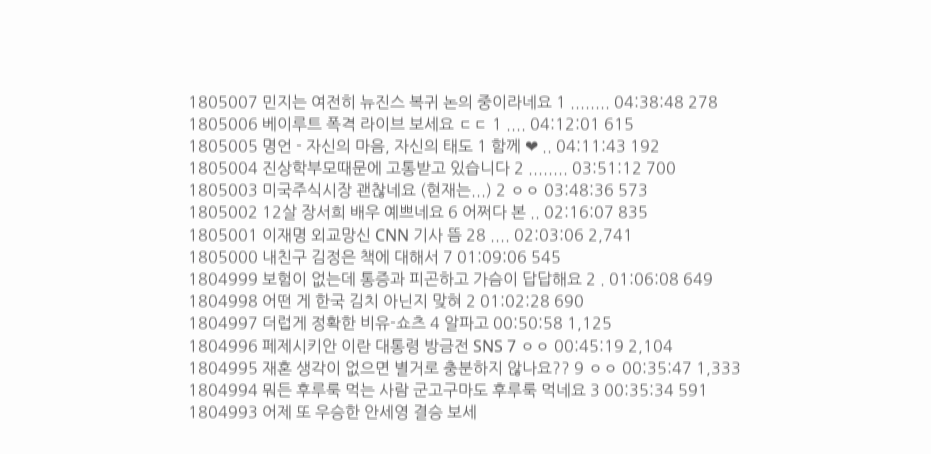1805007 민지는 여전히 뉴진스 복귀 논의 중이라네요 1 ........ 04:38:48 278
1805006 베이루트 폭격 라이브 보세요 ㄷㄷ 1 .... 04:12:01 615
1805005 명언 - 자신의 마음, 자신의 태도 1 함께 ❤ .. 04:11:43 192
1805004 진상학부모때문에 고통받고 있습니다 2 ........ 03:51:12 700
1805003 미국주식시장 괜찮네요 (현재는...) 2 ㅇㅇ 03:48:36 573
1805002 12살 장서희 배우 예쁘네요 6 어쩌다 본 .. 02:16:07 835
1805001 이재명 외교망신 CNN 기사 뜸 28 .... 02:03:06 2,741
1805000 내친구 김정은 책에 대해서 7 01:09:06 545
1804999 보험이 없는데 통증과 피곤하고 가슴이 답답해요 2 . 01:06:08 649
1804998 어떤 게 한국 김치 아닌지 맞혀 2 01:02:28 690
1804997 더럽게 정확한 비유-쇼츠 4 알파고 00:50:58 1,125
1804996 페제시키안 이란 대통령 방금전 SNS 7 ㅇㅇ 00:45:19 2,104
1804995 재혼 생각이 없으면 별거로 충분하지 않나요?? 9 ㅇㅇ 00:35:47 1,333
1804994 뭐든 후루룩 먹는 사람 군고구마도 후루룩 먹네요 3 00:35:34 591
1804993 어제 또 우승한 안세영 결승 보세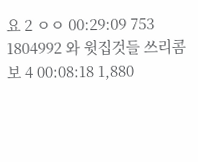요 2 ㅇㅇ 00:29:09 753
1804992 와 윗집것들 쓰리콤보 4 00:08:18 1,880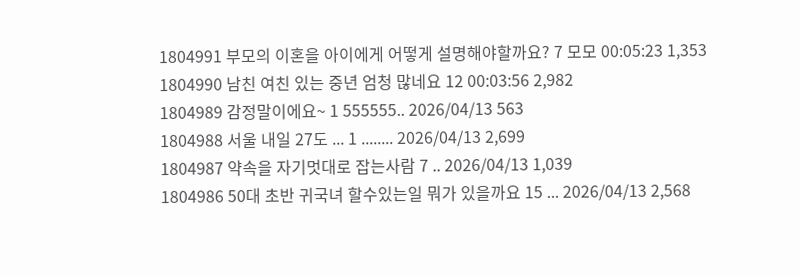1804991 부모의 이혼을 아이에게 어떻게 설명해야할까요? 7 모모 00:05:23 1,353
1804990 남친 여친 있는 중년 엄청 많네요 12 00:03:56 2,982
1804989 감정말이에요~ 1 555555.. 2026/04/13 563
1804988 서울 내일 27도 ... 1 ........ 2026/04/13 2,699
1804987 약속을 자기멋대로 잡는사람 7 .. 2026/04/13 1,039
1804986 50대 초반 귀국녀 할수있는일 뭐가 있을까요 15 ... 2026/04/13 2,568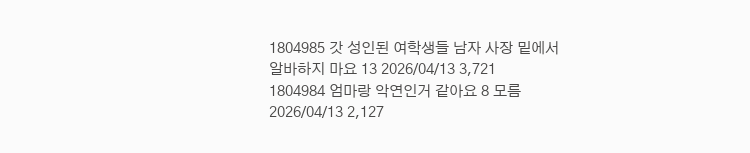1804985 갓 성인된 여학생들 남자 사장 밑에서 알바하지 마요 13 2026/04/13 3,721
1804984 엄마랑 악연인거 같아요 8 모름 2026/04/13 2,127